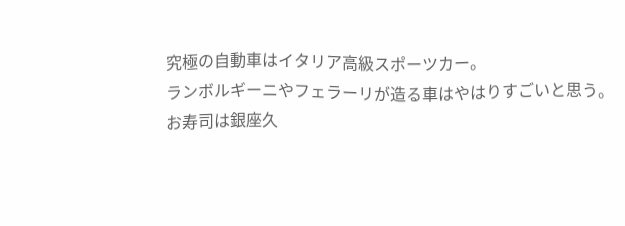究極の自動車はイタリア高級スポーツカー。
ランボルギーニやフェラーリが造る車はやはりすごいと思う。
お寿司は銀座久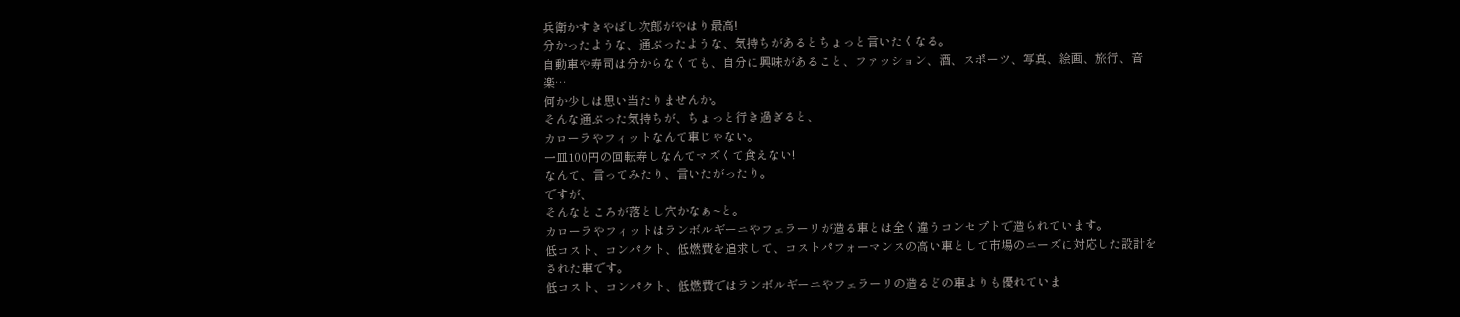兵衛かすきやばし次郎がやはり最高!
分かったような、通ぶったような、気持ちがあるとちょっと言いたくなる。
自動車や寿司は分からなくても、自分に興味があること、ファッション、酒、スポーツ、写真、絵画、旅行、音楽…
何か少しは思い当たりませんか。
そんな通ぶった気持ちが、ちょっと行き過ぎると、
カローラやフィットなんて車じゃない。
一皿100円の回転寿しなんてマズくて食えない!
なんて、言ってみたり、言いたがったり。
ですが、
そんなところが落とし穴かなぁ~と。
カローラやフィットはランボルギーニやフェラーリが造る車とは全く違うコンセプトで造られています。
低コスト、コンパクト、低燃費を追求して、コストパフォーマンスの高い車として市場のニーズに対応した設計をされた車です。
低コスト、コンパクト、低燃費ではランボルギーニやフェラーリの造るどの車よりも優れていま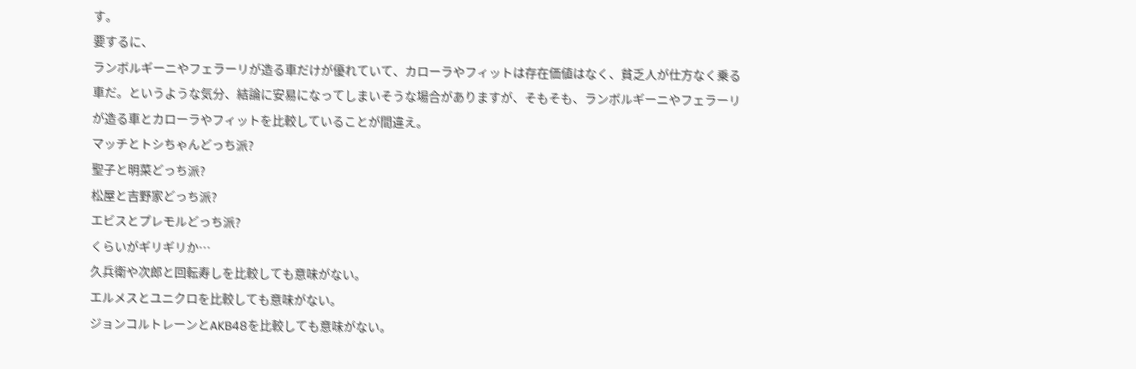す。
要するに、
ランボルギーニやフェラーリが造る車だけが優れていて、カローラやフィットは存在価値はなく、貧乏人が仕方なく乗る車だ。というような気分、結論に安易になってしまいそうな場合がありますが、そもそも、ランボルギーニやフェラーリが造る車とカローラやフィットを比較していることが間違え。
マッチとトシちゃんどっち派?
聖子と明菜どっち派?
松屋と吉野家どっち派?
エビスとプレモルどっち派?
くらいがギリギリか…
久兵衛や次郎と回転寿しを比較しても意味がない。
エルメスとユニクロを比較しても意味がない。
ジョンコルトレーンとAKB48を比較しても意味がない。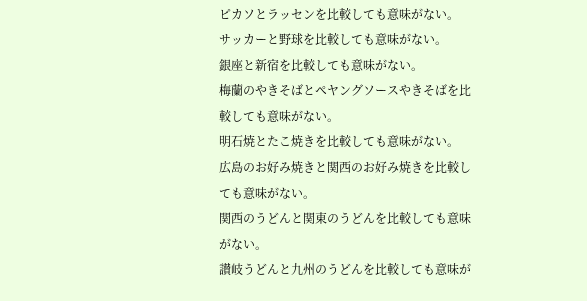ピカソとラッセンを比較しても意味がない。
サッカーと野球を比較しても意味がない。
銀座と新宿を比較しても意味がない。
梅蘭のやきそばとペヤングソースやきそばを比較しても意味がない。
明石焼とたこ焼きを比較しても意味がない。
広島のお好み焼きと関西のお好み焼きを比較しても意味がない。
関西のうどんと関東のうどんを比較しても意味がない。
讃岐うどんと九州のうどんを比較しても意味が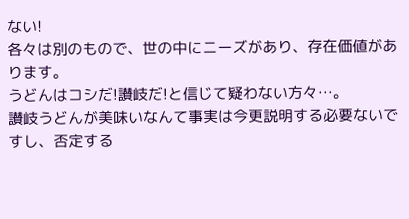ない!
各々は別のもので、世の中にニーズがあり、存在価値があります。
うどんはコシだ!讃岐だ!と信じて疑わない方々…。
讃岐うどんが美味いなんて事実は今更説明する必要ないですし、否定する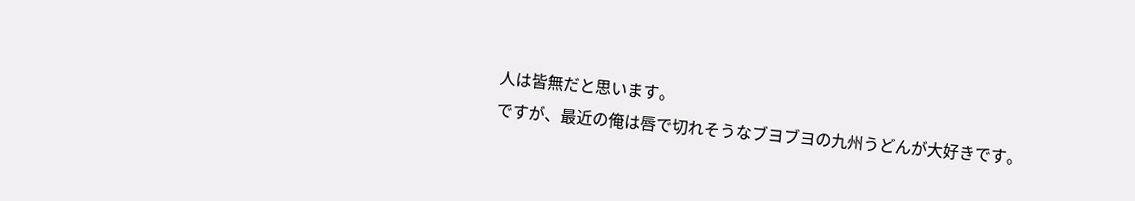人は皆無だと思います。
ですが、最近の俺は唇で切れそうなブヨブヨの九州うどんが大好きです。